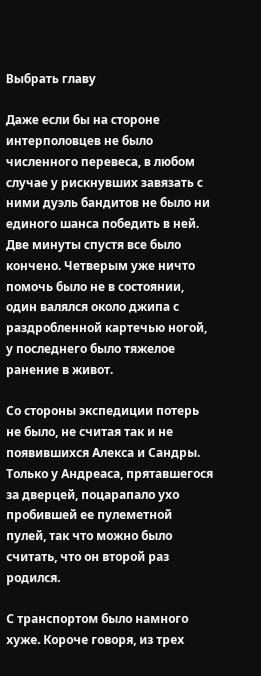Выбрать главу

Даже если бы на стороне интерполовцев не было численного перевеса, в любом случае у рискнувших завязать с ними дуэль бандитов не было ни единого шанса победить в ней. Две минуты спустя все было кончено. Четверым уже ничто помочь было не в состоянии, один валялся около джипа с раздробленной картечью ногой, у последнего было тяжелое ранение в живот.

Со стороны экспедиции потерь не было, не считая так и не появившихся Алекса и Сандры. Только у Андреаса, прятавшегося за дверцей, поцарапало ухо пробившей ее пулеметной пулей, так что можно было считать, что он второй раз родился.

С транспортом было намного хуже. Короче говоря, из трех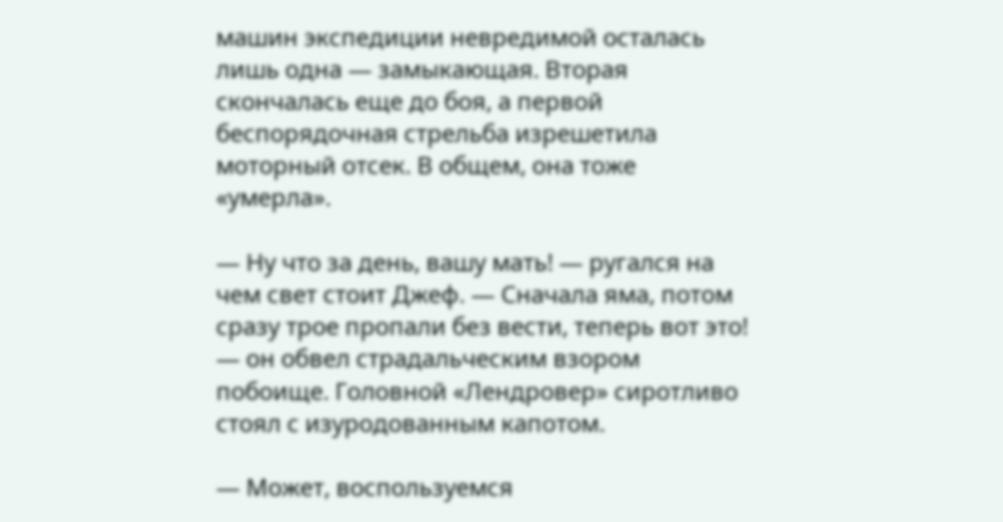машин экспедиции невредимой осталась лишь одна — замыкающая. Вторая скончалась еще до боя, а первой беспорядочная стрельба изрешетила моторный отсек. В общем, она тоже «умерла».

— Ну что за день, вашу мать! — ругался на чем свет стоит Джеф. — Сначала яма, потом сразу трое пропали без вести, теперь вот это! — он обвел страдальческим взором побоище. Головной «Лендровер» сиротливо стоял с изуродованным капотом.

— Может, воспользуемся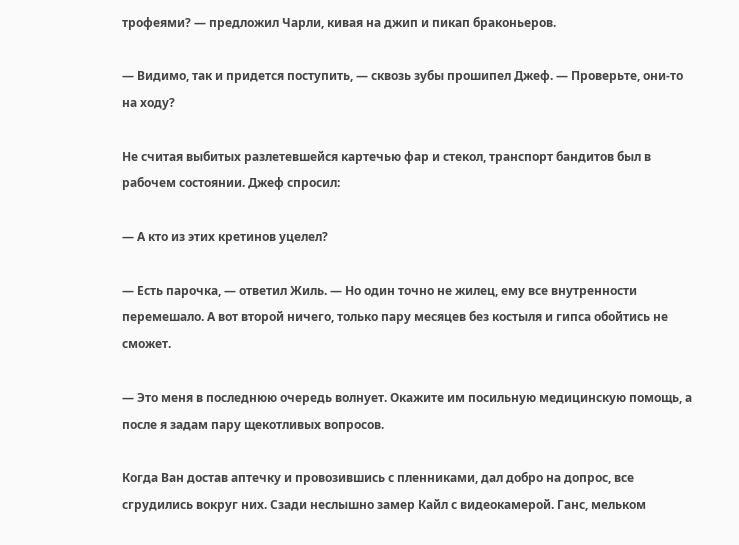трофеями? — предложил Чарли, кивая на джип и пикап браконьеров.

— Видимо, так и придется поступить, — сквозь зубы прошипел Джеф. — Проверьте, они-то на ходу?

Не считая выбитых разлетевшейся картечью фар и стекол, транспорт бандитов был в рабочем состоянии. Джеф спросил:

— А кто из этих кретинов уцелел?

— Есть парочка, — ответил Жиль. — Но один точно не жилец, ему все внутренности перемешало. А вот второй ничего, только пару месяцев без костыля и гипса обойтись не сможет.

— Это меня в последнюю очередь волнует. Окажите им посильную медицинскую помощь, а после я задам пару щекотливых вопросов.

Когда Ван достав аптечку и провозившись с пленниками, дал добро на допрос, все сгрудились вокруг них. Сзади неслышно замер Кайл с видеокамерой. Ганс, мельком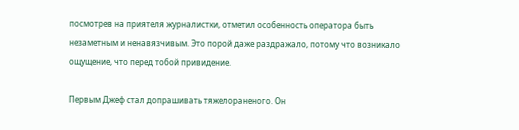посмотрев на приятеля журналистки, отметил особенность оператора быть незаметным и ненавязчивым. Это порой даже раздражало, потому что возникало ощущение, что перед тобой привидение.

Первым Джеф стал допрашивать тяжелораненого. Он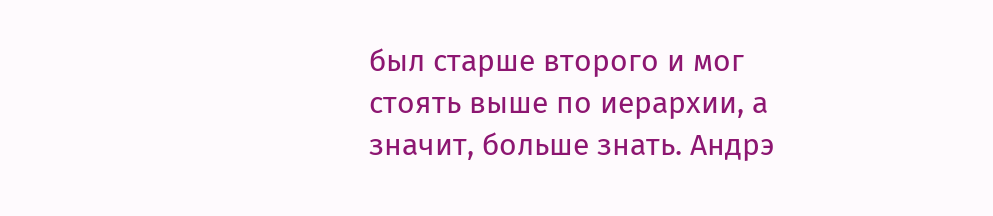был старше второго и мог стоять выше по иерархии, а значит, больше знать. Андрэ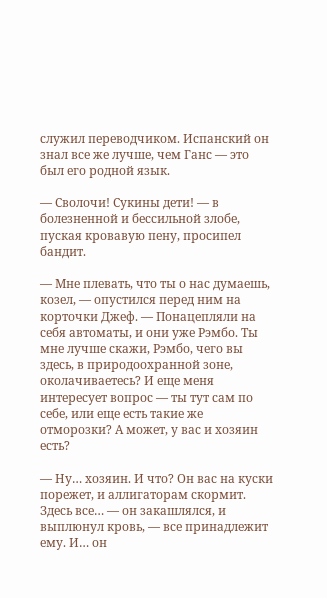служил переводчиком. Испанский он знал все же лучше, чем Ганс — это был его родной язык.

— Сволочи! Сукины дети! — в болезненной и бессильной злобе, пуская кровавую пену, просипел бандит.

— Мне плевать, что ты о нас думаешь, козел, — опустился перед ним на корточки Джеф. — Понацепляли на себя автоматы, и они уже Рэмбо. Ты мне лучше скажи, Рэмбо, чего вы здесь, в природоохранной зоне, околачиваетесь? И еще меня интересует вопрос — ты тут сам по себе, или еще есть такие же отморозки? А может, у вас и хозяин есть?

— Ну… хозяин. И что? Он вас на куски порежет, и аллигаторам скормит. Здесь все… — он закашлялся, и выплюнул кровь, — все принадлежит ему. И… он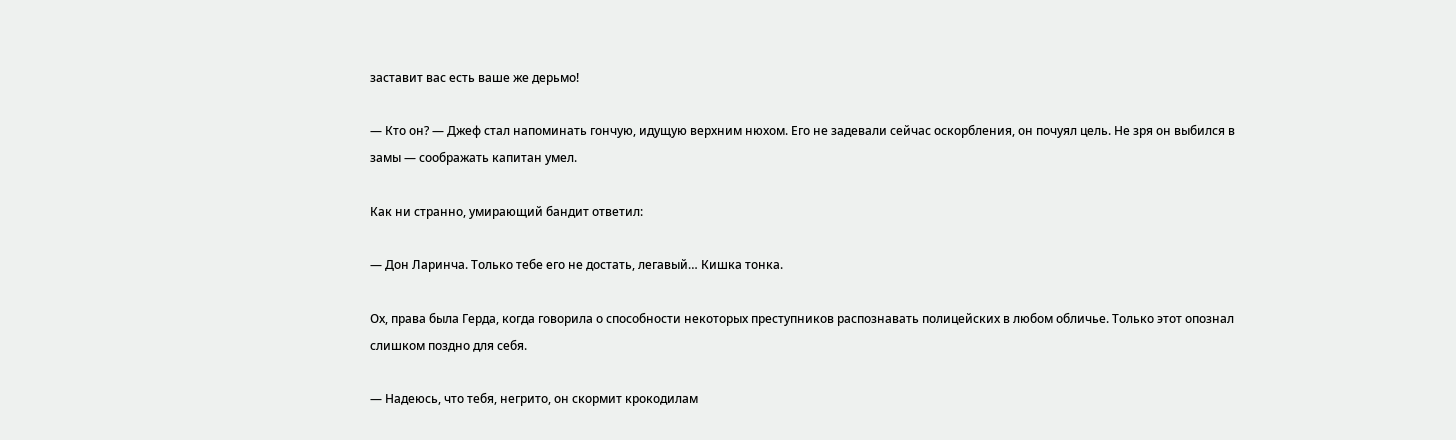заставит вас есть ваше же дерьмо!

— Кто он? — Джеф стал напоминать гончую, идущую верхним нюхом. Его не задевали сейчас оскорбления, он почуял цель. Не зря он выбился в замы — соображать капитан умел.

Как ни странно, умирающий бандит ответил:

— Дон Ларинча. Только тебе его не достать, легавый… Кишка тонка.

Ох, права была Герда, когда говорила о способности некоторых преступников распознавать полицейских в любом обличье. Только этот опознал слишком поздно для себя.

— Надеюсь, что тебя, негрито, он скормит крокодилам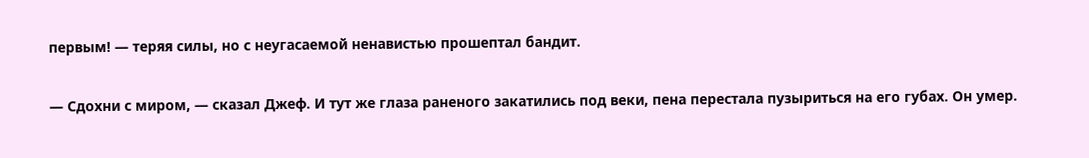первым! — теряя силы, но с неугасаемой ненавистью прошептал бандит.

— Сдохни с миром, — сказал Джеф. И тут же глаза раненого закатились под веки, пена перестала пузыриться на его губах. Он умер.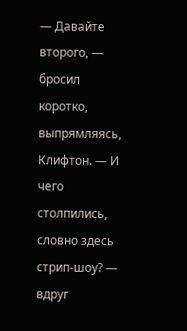— Давайте второго, — бросил коротко, выпрямляясь, Клифтон. — И чего столпились, словно здесь стрип-шоу? — вдруг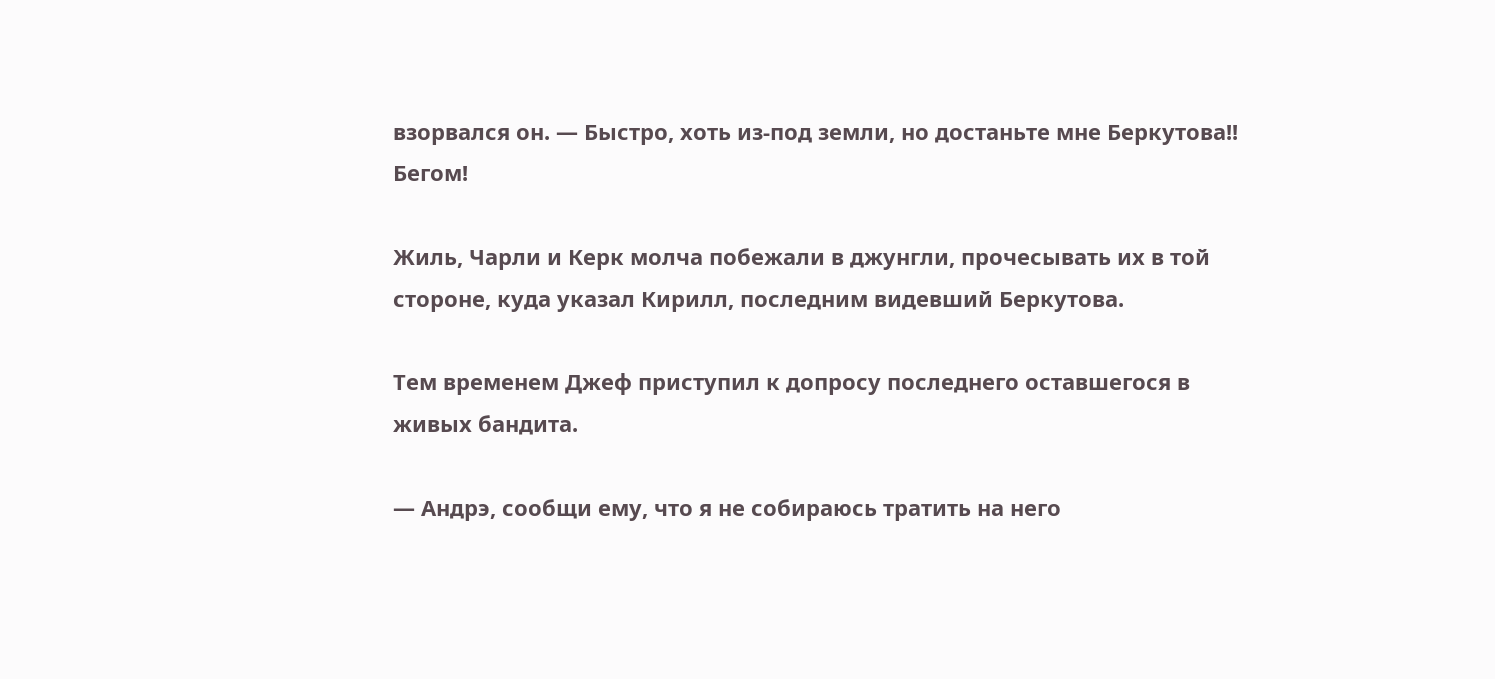взорвался он. — Быстро, хоть из-под земли, но достаньте мне Беркутова!! Бегом!

Жиль, Чарли и Керк молча побежали в джунгли, прочесывать их в той стороне, куда указал Кирилл, последним видевший Беркутова.

Тем временем Джеф приступил к допросу последнего оставшегося в живых бандита.

— Андрэ, сообщи ему, что я не собираюсь тратить на него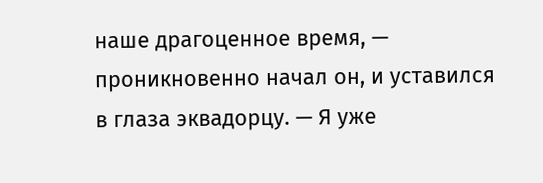наше драгоценное время, — проникновенно начал он, и уставился в глаза эквадорцу. — Я уже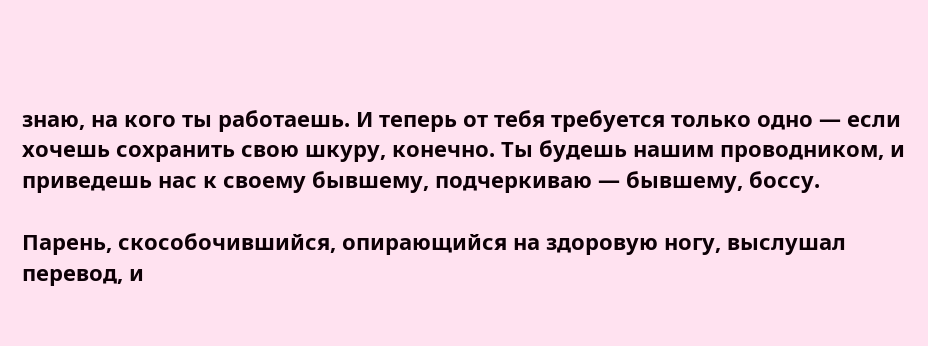знаю, на кого ты работаешь. И теперь от тебя требуется только одно — если хочешь сохранить свою шкуру, конечно. Ты будешь нашим проводником, и приведешь нас к своему бывшему, подчеркиваю — бывшему, боссу.

Парень, скособочившийся, опирающийся на здоровую ногу, выслушал перевод, и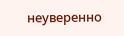неуверенно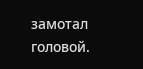замотал головой.